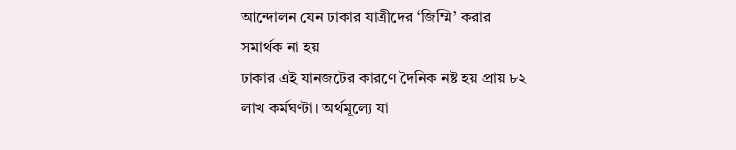আন্দোলন যেন ঢাকার যাত্রীদের ‘জিম্মি’ করার সমার্থক না হয়
ঢাকার এই যানজটের কারণে দৈনিক নষ্ট হয় প্রায় ৮২ লাখ কর্মঘণ্টা। অর্থমূল্যে যা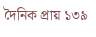দৈনিক প্রায় ১৩৯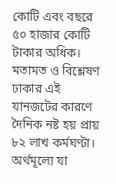কোটি এবং বছরে ৫০ হাজার কোটি টাকার অধিক।
মতামত ও বিশ্লেষণ
ঢাকার এই যানজটের কারণে দৈনিক নষ্ট হয় প্রায় ৮২ লাখ কর্মঘণ্টা। অর্থমূল্যে যা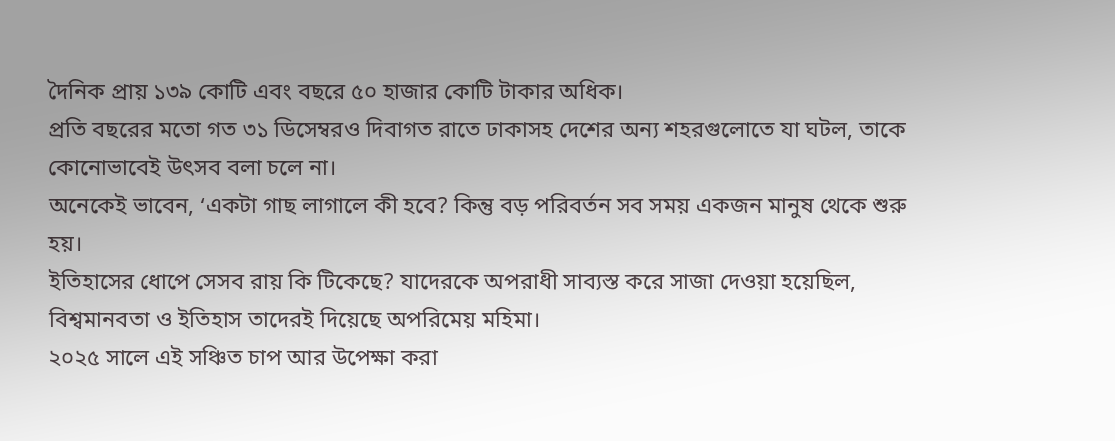দৈনিক প্রায় ১৩৯ কোটি এবং বছরে ৫০ হাজার কোটি টাকার অধিক।
প্রতি বছরের মতো গত ৩১ ডিসেম্বরও দিবাগত রাতে ঢাকাসহ দেশের অন্য শহরগুলোতে যা ঘটল, তাকে কোনোভাবেই উৎসব বলা চলে না।
অনেকেই ভাবেন, ‘একটা গাছ লাগালে কী হবে? কিন্তু বড় পরিবর্তন সব সময় একজন মানুষ থেকে শুরু হয়।
ইতিহাসের ধোপে সেসব রায় কি টিকেছে? যাদেরকে অপরাধী সাব্যস্ত করে সাজা দেওয়া হয়েছিল, বিশ্বমানবতা ও ইতিহাস তাদেরই দিয়েছে অপরিমেয় মহিমা।
২০২৫ সালে এই সঞ্চিত চাপ আর উপেক্ষা করা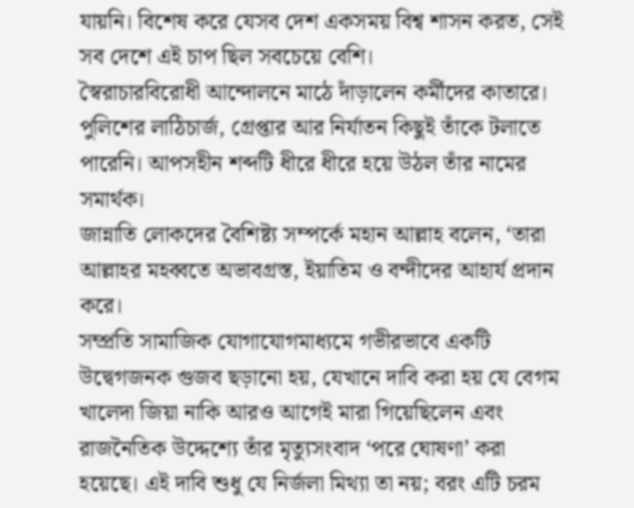যায়নি। বিশেষ করে যেসব দেশ একসময় বিশ্ব শাসন করত, সেই সব দেশে এই চাপ ছিল সবচেয়ে বেশি।
স্বৈরাচারবিরোধী আন্দোলনে মাঠে দাঁড়ালেন কর্মীদের কাতারে। পুলিশের লাঠিচার্জ, গ্রেপ্তার আর নির্যাতন কিছুই তাঁকে টলাতে পারেনি। আপসহীন শব্দটি ধীরে ধীরে হয়ে উঠল তাঁর নামের সমার্থক।
জান্নাতি লোকদের বৈশিষ্ট্য সম্পর্কে মহান আল্লাহ বলেন, ‘তারা আল্লাহর মহব্বতে অভাবগ্রস্ত, ইয়াতিম ও বন্দীদের আহার্য প্রদান করে।
সম্প্রতি সামাজিক যোগাযোগমাধ্যমে গভীরভাবে একটি উদ্বেগজনক গুজব ছড়ানো হয়, যেখানে দাবি করা হয় যে বেগম খালেদা জিয়া নাকি আরও আগেই মারা গিয়েছিলেন এবং রাজনৈতিক উদ্দেশ্যে তাঁর মৃত্যুসংবাদ ‘পরে ঘোষণা’ করা হয়েছে। এই দাবি শুধু যে নির্জলা মিথ্যা তা নয়; বরং এটি চরম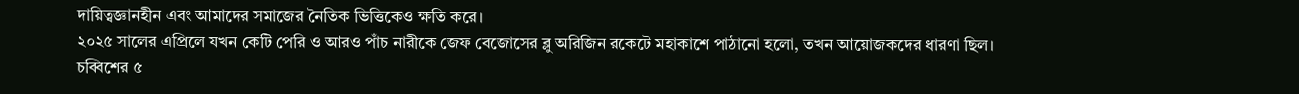দায়িত্বজ্ঞানহীন এবং আমাদের সমাজের নৈতিক ভিত্তিকেও ক্ষতি করে।
২০২৫ সালের এপ্রিলে যখন কেটি পেরি ও আরও পাঁচ নারীকে জেফ বেজোসের ব্লু অরিজিন রকেটে মহাকাশে পাঠানো হলো, তখন আয়োজকদের ধারণা ছিল।
চব্বিশের ৫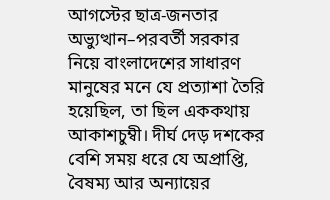আগস্টের ছাত্র-জনতার অভ্যুত্থান–পরবর্তী সরকার নিয়ে বাংলাদেশের সাধারণ মানুষের মনে যে প্রত্যাশা তৈরি হয়েছিল, তা ছিল এককথায় আকাশচুম্বী। দীর্ঘ দেড় দশকের বেশি সময় ধরে যে অপ্রাপ্তি, বৈষম্য আর অন্যায়ের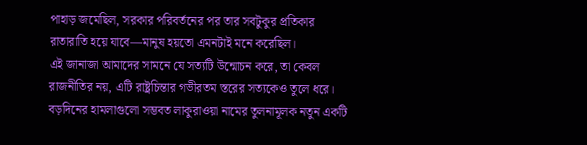পাহাড় জমেছিল, সরকার পরিবর্তনের পর তার সবটুকুর প্রতিকার রাতারাতি হয়ে যাবে—মানুষ হয়তো এমনটাই মনে করেছিল।
এই জানাজা আমাদের সামনে যে সত্যটি উন্মোচন করে, তা কেবল রাজনীতির নয়, এটি রাষ্ট্রচিন্তার গভীরতম স্তরের সত্যকেও তুলে ধরে।
বড়দিনের হামলাগুলো সম্ভবত লাকুরাওয়া নামের তুলনামূলক নতুন একটি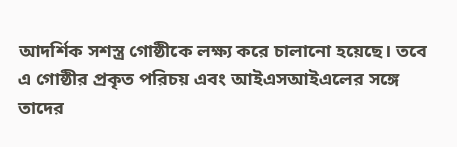আদর্শিক সশস্ত্র গোষ্ঠীকে লক্ষ্য করে চালানো হয়েছে। তবে এ গোষ্ঠীর প্রকৃত পরিচয় এবং আইএসআইএলের সঙ্গে তাদের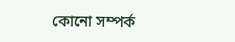কোনো সম্পর্ক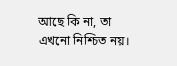আছে কি না, তা এখনো নিশ্চিত নয়।